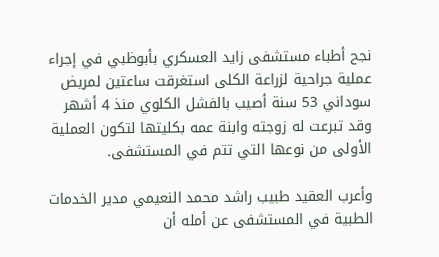نجح أطباء مستشفى زايد العسكري بأبوظبي في إجراء عملية جراحية لزراعة الكلى استغرقت ساعتين لمريض سوداني 53 سنة أصيب بالفشل الكلوي منذ 4 أشهر وقد تبرعت له زوجته وابنة عمه بكليتها لتكون العملية الأولى من نوعها التي تتم في المستشفى.

وأعرب العقيد طبيب راشد محمد النعيمي مدير الخدمات الطبية في المستشفى عن أمله أن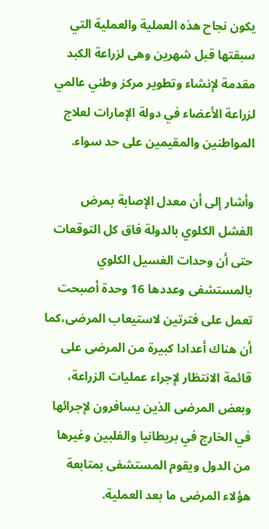يكون نجاح هذه العملية والعملية التي سبقتها قبل شهرين وهى لزراعة الكبد مقدمة لإنشاء وتطوير مركز وطني عالمي لزراعة الأعضاء في دولة الإمارات لعلاج المواطنين والمقيمين على حد سواء.

وأشار إلى أن معدل الإصابة بمرض الفشل الكلوي بالدولة فاق كل التوقعات حتى أن وحدات الغسيل الكلوي بالمستشفى وعددها 16 وحدة أصبحت تعمل على فترتين لاستيعاب المرضى،كما أن هناك أعدادا كبيرة من المرضى على قائمة الانتظار لإجراء عمليات الزراعة، وبعض المرضى الذين يسافرون لإجرائها في الخارج في بريطانيا والفلبين وغيرها من الدول ويقوم المستشفى بمتابعة هؤلاء المرضى ما بعد العملية.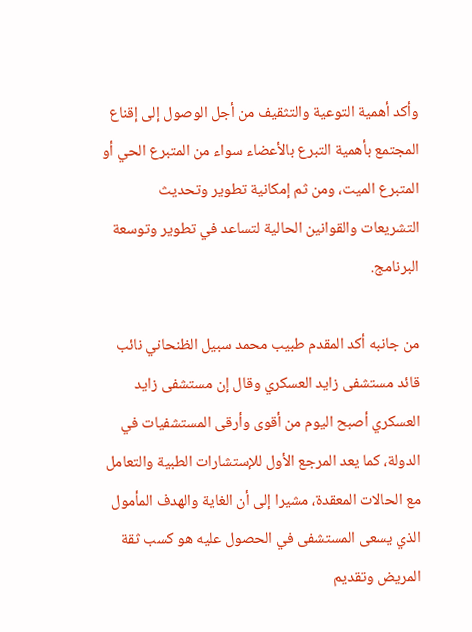وأكد أهمية التوعية والتثقيف من أجل الوصول إلى إقناع المجتمع بأهمية التبرع بالأعضاء سواء من المتبرع الحي أو المتبرع الميت، ومن ثم إمكانية تطوير وتحديث التشريعات والقوانين الحالية لتساعد في تطوير وتوسعة البرنامج.

من جانبه أكد المقدم طبيب محمد سبيل الظنحاني نائب قائد مستشفى زايد العسكري وقال إن مستشفى زايد العسكري أصبح اليوم من أقوى وأرقى المستشفيات في الدولة، كما يعد المرجع الأول للإستشارات الطبية والتعامل مع الحالات المعقدة، مشيرا إلى أن الغاية والهدف المأمول الذي يسعى المستشفى في الحصول عليه هو كسب ثقة المريض وتقديم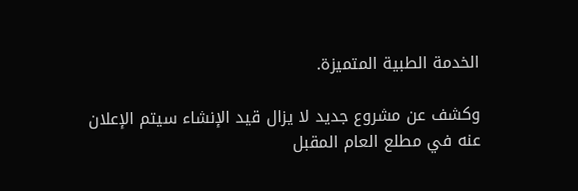الخدمة الطبية المتميزة.

وكشف عن مشروع جديد لا يزال قيد الإنشاء سيتم الإعلان عنه في مطلع العام المقبل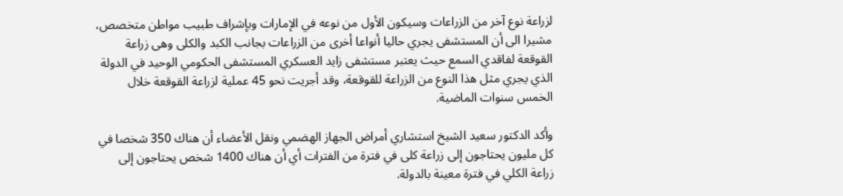لزراعة نوع آخر من الزراعات وسيكون الأول من نوعه في الإمارات وبإشراف طبيب مواطن متخصص، مشيرا الى أن المستشفى يجري حاليا أنواعا أخرى من الزراعات بجانب الكبد والكلى وهى زراعة القوقعة لفاقدي السمع حيث يعتبر مستشفى زايد العسكري المستشفى الحكومي الوحيد في الدولة الذي يجري مثل هذا النوع من الزراعة للقوقعة، وقد أجريت نحو 45 عملية لزراعة القوقعة خلال الخمس سنوات الماضية.

وأكد الدكتور سعيد الشيخ استشاري أمراض الجهاز الهضمي ونقل الأعضاء أن هناك 350 شخصا في كل مليون يحتاجون إلى زراعة كلى في فترة من الفترات أي أن هناك 1400 شخص يحتاجون إلى زراعة الكلي في فترة معينة بالدولة.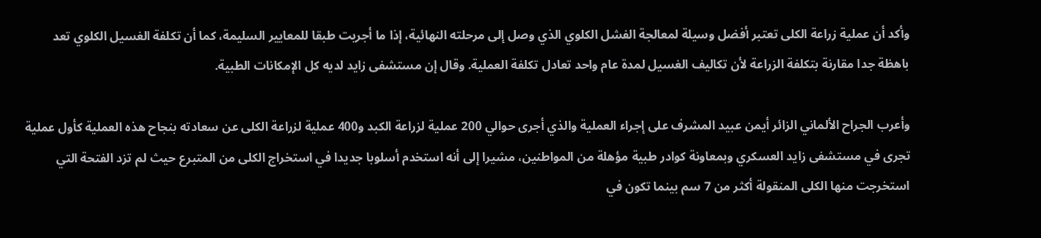وأكد أن عملية زراعة الكلى تعتبر أفضل وسيلة لمعالجة الفشل الكلوي الذي وصل إلى مرحلته النهائية، إذا ما أجريت طبقا للمعايير السليمة، كما أن تكلفة الغسيل الكلوي تعد باهظة جدا مقارنة بتكلفة الزراعة لأن تكاليف الغسيل لمدة عام واحد تعادل تكلفة العملية. وقال إن مستشفى زايد لديه كل الإمكانات الطبية.

وأعرب الجراح الألماني الزائر أيمن عبيد المشرف على إجراء العملية والذي أجرى حوالي 200 عملية لزراعة الكبد و400 عملية لزراعة الكلى عن سعادته بنجاح هذه العملية كأول عملية تجرى في مستشفى زايد العسكري وبمعاونة كوادر طبية مؤهلة من المواطنين، مشيرا إلى أنه استخدم أسلوبا جديدا في استخراج الكلى من المتبرع حيث لم تزد الفتحة التي استخرجت منها الكلى المنقولة أكثر من 7 سم بينما تكون في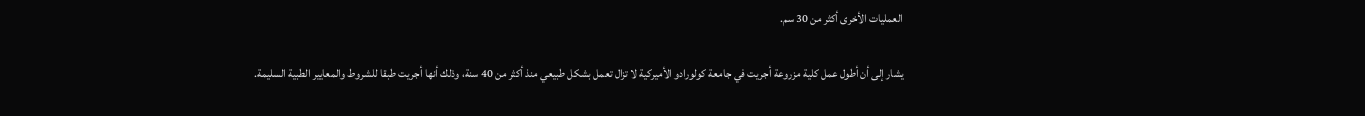العمليات الأخرى أكثر من 30 سم.

يشار إلى أن أطول عمل كلية مزروعة أجريت في جامعة كولورادو الأميركية لا تزال تعمل بشكل طبيعي منذ أكثر من 40 سنة، وذلك أنها أجريت طبقا للشروط والمعايير الطبية السليمة.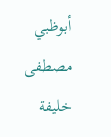أبوظبي مصطفى خليفة